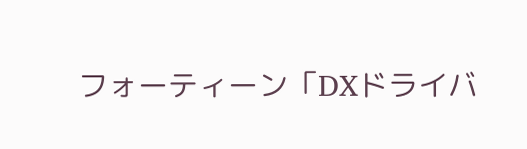フォーティーン「DXドライバ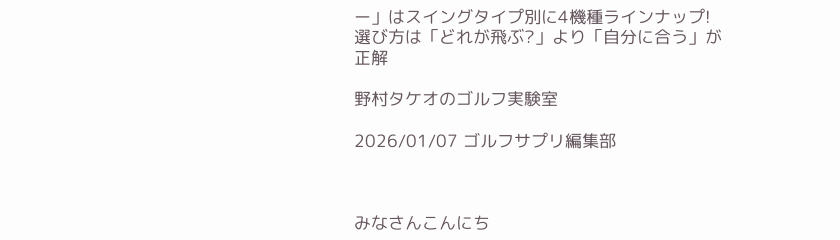ー」はスイングタイプ別に4機種ラインナップ! 選び方は「どれが飛ぶ?」より「自分に合う」が正解

野村タケオのゴルフ実験室

2026/01/07 ゴルフサプリ編集部



みなさんこんにち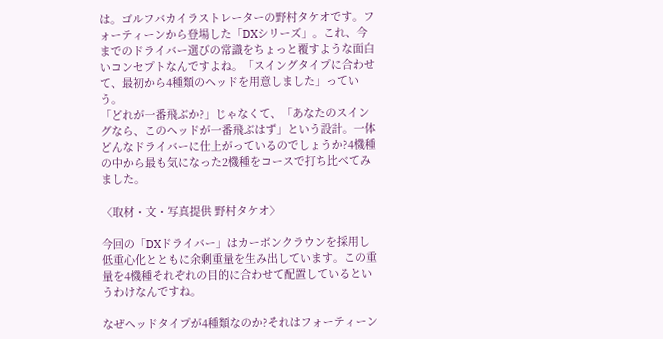は。ゴルフバカイラストレーターの野村タケオです。フォーティーンから登場した「DXシリーズ」。これ、今までのドライバー選びの常識をちょっと覆すような面白いコンセプトなんですよね。「スイングタイプに合わせて、最初から4種類のヘッドを用意しました」っていう。
「どれが一番飛ぶか?」じゃなくて、「あなたのスイングなら、このヘッドが一番飛ぶはず」という設計。一体どんなドライバーに仕上がっているのでしょうか?4機種の中から最も気になった2機種をコースで打ち比べてみました。

〈取材・文・写真提供 野村タケオ〉

今回の「DXドライバー」はカーボンクラウンを採用し低重心化とともに余剰重量を生み出しています。この重量を4機種それぞれの目的に合わせて配置しているというわけなんですね。

なぜヘッドタイプが4種類なのか?それはフォーティーン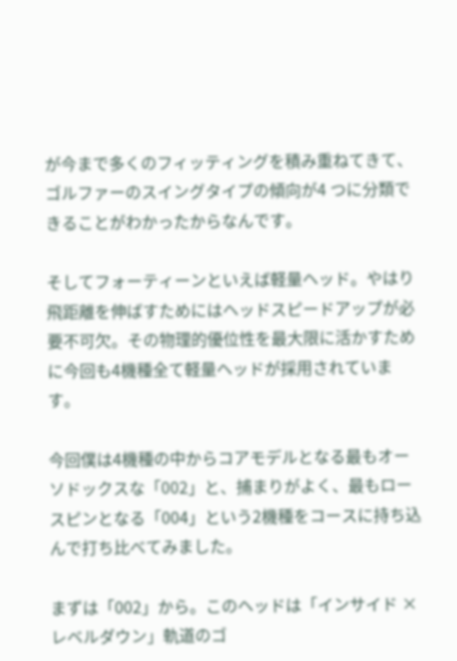が今まで多くのフィッティングを積み重ねてきて、ゴルファーのスイングタイプの傾向が4 つに分類できることがわかったからなんです。

そしてフォーティーンといえば軽量ヘッド。やはり飛距離を伸ばすためにはヘッドスピードアップが必要不可欠。その物理的優位性を最大限に活かすために今回も4機種全て軽量ヘッドが採用されています。

今回僕は4機種の中からコアモデルとなる最もオーソドックスな「002」と、捕まりがよく、最もロースピンとなる「004」という2機種をコースに持ち込んで打ち比べてみました。

まずは「002」から。このヘッドは「インサイド × レベルダウン」軌道のゴ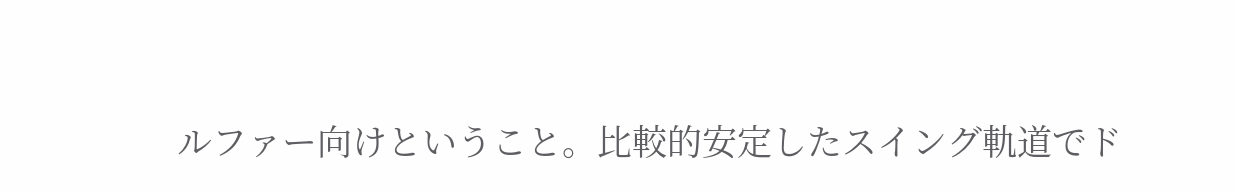ルファー向けということ。比較的安定したスイング軌道でド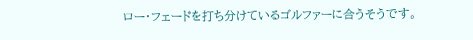ロー・フェードを打ち分けているゴルファーに合うそうです。